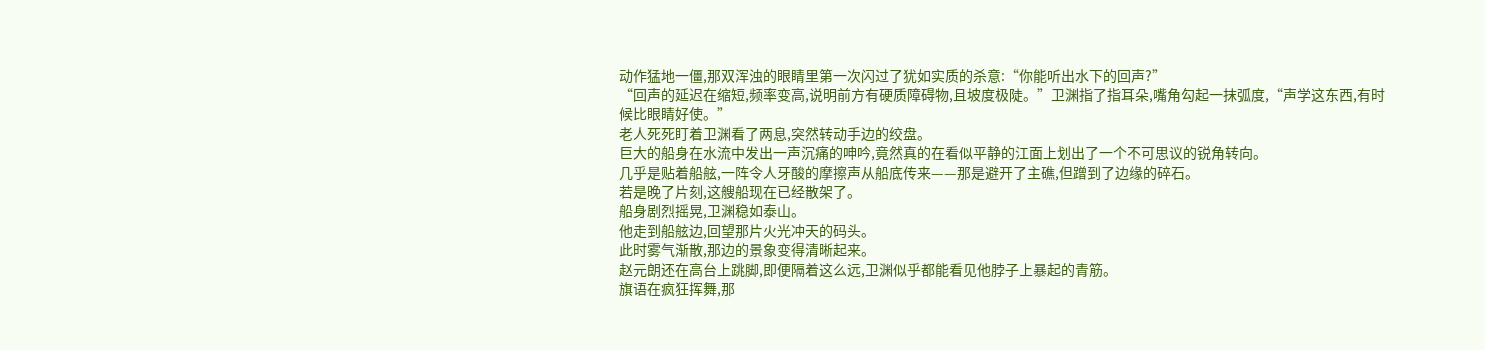动作猛地一僵,那双浑浊的眼睛里第一次闪过了犹如实质的杀意:“你能听出水下的回声?”
“回声的延迟在缩短,频率变高,说明前方有硬质障碍物,且坡度极陡。”卫渊指了指耳朵,嘴角勾起一抹弧度,“声学这东西,有时候比眼睛好使。”
老人死死盯着卫渊看了两息,突然转动手边的绞盘。
巨大的船身在水流中发出一声沉痛的呻吟,竟然真的在看似平静的江面上划出了一个不可思议的锐角转向。
几乎是贴着船舷,一阵令人牙酸的摩擦声从船底传来——那是避开了主礁,但蹭到了边缘的碎石。
若是晚了片刻,这艘船现在已经散架了。
船身剧烈摇晃,卫渊稳如泰山。
他走到船舷边,回望那片火光冲天的码头。
此时雾气渐散,那边的景象变得清晰起来。
赵元朗还在高台上跳脚,即便隔着这么远,卫渊似乎都能看见他脖子上暴起的青筋。
旗语在疯狂挥舞,那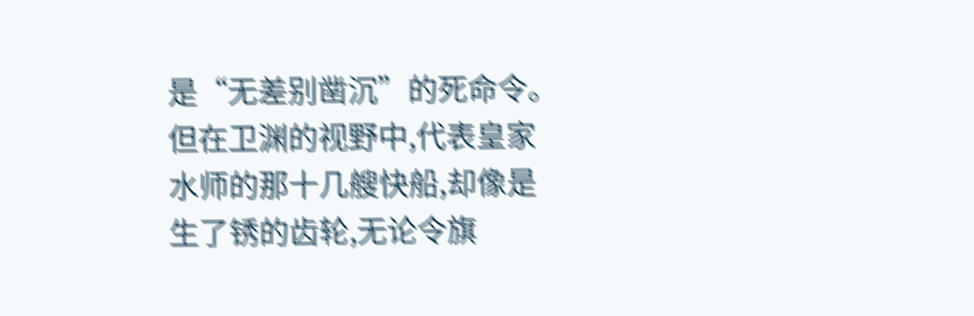是“无差别凿沉”的死命令。
但在卫渊的视野中,代表皇家水师的那十几艘快船,却像是生了锈的齿轮,无论令旗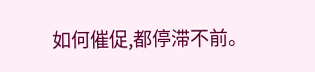如何催促,都停滞不前。